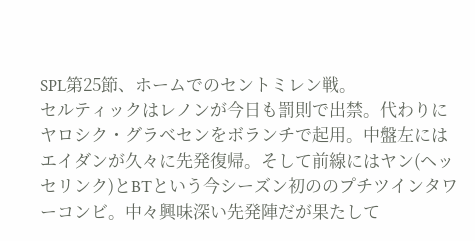SPL第25節、ホームでのセントミレン戦。
セルティックはレノンが今日も罰則で出禁。代わりにヤロシク・グラベセンをボランチで起用。中盤左にはエイダンが久々に先発復帰。そして前線にはヤン(ヘッセリンク)とBTという今シーズン初ののプチツインタワーコンビ。中々興味深い先発陣だが果たして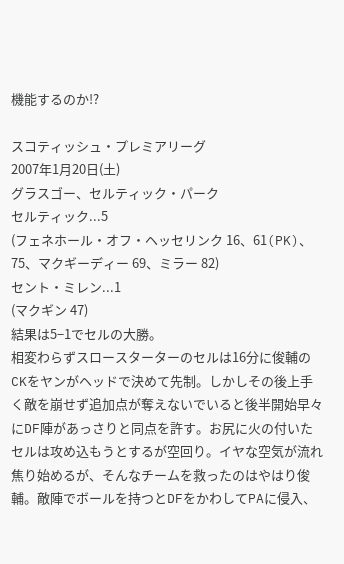機能するのか!?

スコティッシュ・プレミアリーグ
2007年1月20日(土)
グラスゴー、セルティック・パーク
セルティック...5
(フェネホール・オフ・ヘッセリンク 16、61(PK)、75、マクギーディー 69、ミラー 82)
セント・ミレン...1
(マクギン 47)
結果は5−1でセルの大勝。
相変わらずスロースターターのセルは16分に俊輔のCKをヤンがヘッドで決めて先制。しかしその後上手く敵を崩せず追加点が奪えないでいると後半開始早々にDF陣があっさりと同点を許す。お尻に火の付いたセルは攻め込もうとするが空回り。イヤな空気が流れ焦り始めるが、そんなチームを救ったのはやはり俊輔。敵陣でボールを持つとDFをかわしてPAに侵入、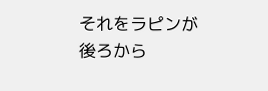それをラピンが後ろから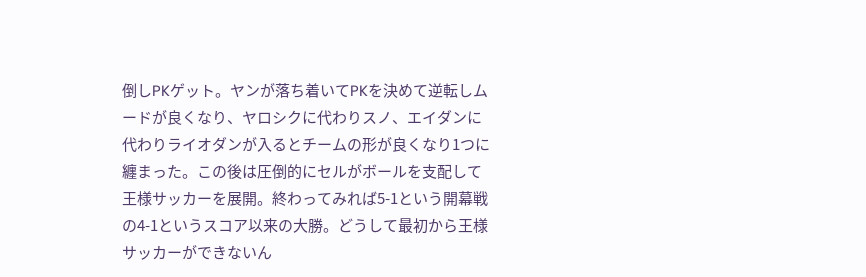倒しPKゲット。ヤンが落ち着いてPKを決めて逆転しムードが良くなり、ヤロシクに代わりスノ、エイダンに代わりライオダンが入るとチームの形が良くなり1つに纏まった。この後は圧倒的にセルがボールを支配して王様サッカーを展開。終わってみれば5-1という開幕戦の4-1というスコア以来の大勝。どうして最初から王様サッカーができないん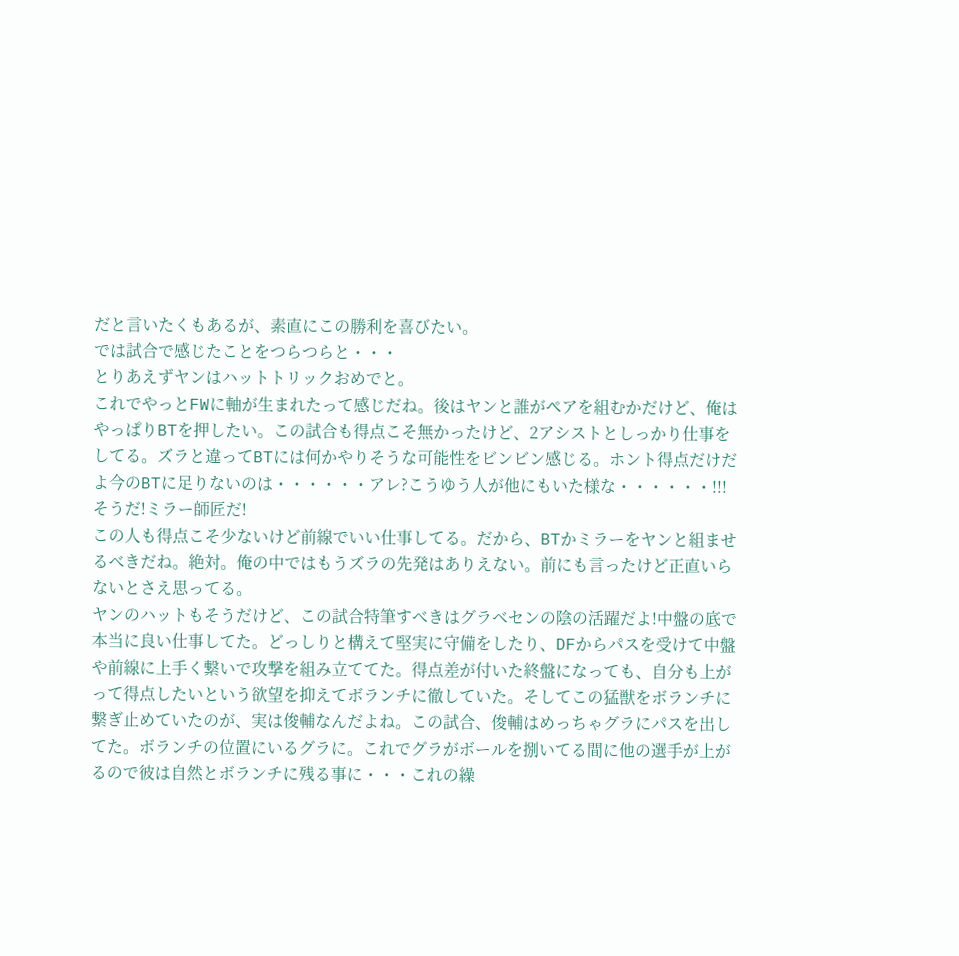だと言いたくもあるが、素直にこの勝利を喜びたい。
では試合で感じたことをつらつらと・・・
とりあえずヤンはハットトリックおめでと。
これでやっとFWに軸が生まれたって感じだね。後はヤンと誰がペアを組むかだけど、俺はやっぱりBTを押したい。この試合も得点こそ無かったけど、2アシストとしっかり仕事をしてる。ズラと違ってBTには何かやりそうな可能性をビンビン感じる。ホント得点だけだよ今のBTに足りないのは・・・・・・アレ?こうゆう人が他にもいた様な・・・・・・!!!
そうだ!ミラー師匠だ!
この人も得点こそ少ないけど前線でいい仕事してる。だから、BTかミラーをヤンと組ませるべきだね。絶対。俺の中ではもうズラの先発はありえない。前にも言ったけど正直いらないとさえ思ってる。
ヤンのハットもそうだけど、この試合特筆すべきはグラベセンの陰の活躍だよ!中盤の底で本当に良い仕事してた。どっしりと構えて堅実に守備をしたり、DFからパスを受けて中盤や前線に上手く繋いで攻撃を組み立ててた。得点差が付いた終盤になっても、自分も上がって得点したいという欲望を抑えてボランチに徹していた。そしてこの猛獣をボランチに繋ぎ止めていたのが、実は俊輔なんだよね。この試合、俊輔はめっちゃグラにパスを出してた。ボランチの位置にいるグラに。これでグラがボールを捌いてる間に他の選手が上がるので彼は自然とボランチに残る事に・・・これの繰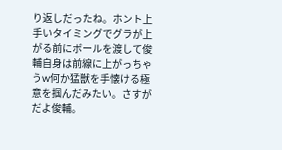り返しだったね。ホント上手いタイミングでグラが上がる前にボールを渡して俊輔自身は前線に上がっちゃうw何か猛獣を手懐ける極意を掴んだみたい。さすがだよ俊輔。